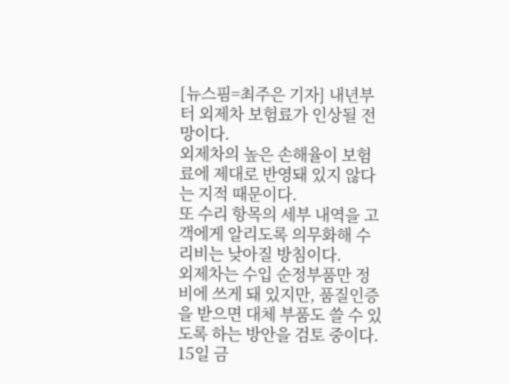[뉴스핌=최주은 기자] 내년부터 외제차 보험료가 인상될 전망이다.
외제차의 높은 손해율이 보험료에 제대로 반영돼 있지 않다는 지적 때문이다.
또 수리 항목의 세부 내역을 고객에게 알리도록 의무화해 수리비는 낮아질 방침이다.
외제차는 수입 순정부품만 정비에 쓰게 돼 있지만, 품질인증을 받으면 대체 부품도 쓸 수 있도록 하는 방안을 검토 중이다.
15일 금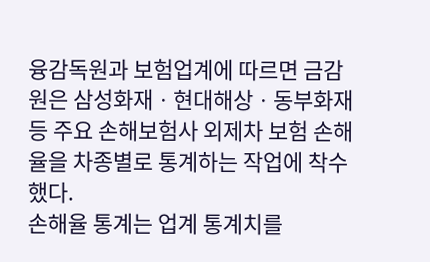융감독원과 보험업계에 따르면 금감원은 삼성화재ㆍ현대해상ㆍ동부화재 등 주요 손해보험사 외제차 보험 손해율을 차종별로 통계하는 작업에 착수했다.
손해율 통계는 업계 통계치를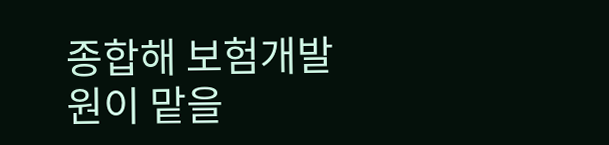종합해 보험개발원이 맡을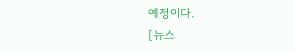예정이다.
[뉴스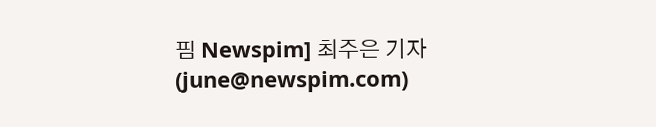핌 Newspim] 최주은 기자 (june@newspim.com)